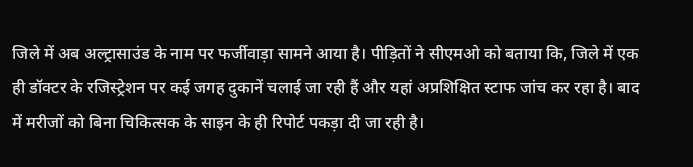जिले में अब अल्ट्रासाउंड के नाम पर फर्जीवाड़ा सामने आया है। पीड़ितों ने सीएमओ को बताया कि, जिले में एक ही डॉक्टर के रजिस्ट्रेशन पर कई जगह दुकानें चलाई जा रही हैं और यहां अप्रशिक्षित स्टाफ जांच कर रहा है। बाद में मरीजों को बिना चिकित्सक के साइन के ही रिपोर्ट पकड़ा दी जा रही है।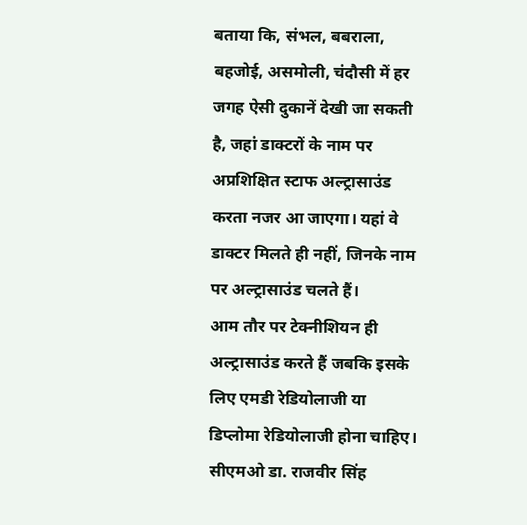बताया कि, संभल, बबराला, बहजोई, असमोली, चंदौसी में हर जगह ऐसी दुकानें देखी जा सकती है, जहां डाक्टरों के नाम पर अप्रशिक्षित स्टाफ अल्ट्रासाउंड करता नजर आ जाएगा। यहां वे डाक्टर मिलते ही नहीं, जिनके नाम पर अल्ट्रासाउंड चलते हैं।
आम तौर पर टेक्नीशियन ही अल्ट्रासाउंड करते हैं जबकि इसके लिए एमडी रेडियोलाजी या डिप्लोमा रेडियोलाजी होना चाहिए। सीएमओ डा. राजवीर सिंह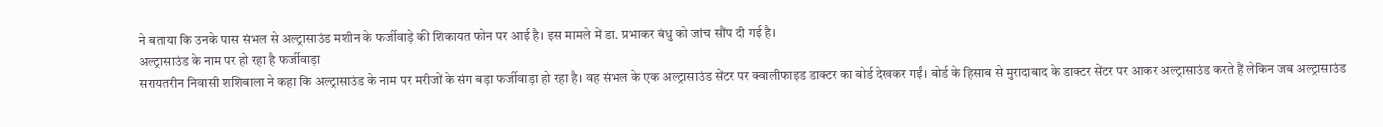ने बताया कि उनके पास संभल से अल्ट्रासाउंड मशीन के फर्जीवाड़े की शिकायत फोन पर आई है। इस मामले में डा. प्रभाकर बंधु को जांच सौंप दी गई है।
अल्ट्रासाउंड के नाम पर हो रहा है फर्जीवाड़ा
सरायतरीन निवासी शशिबाला ने कहा कि अल्ट्रासाउंड के नाम पर मरीजों के संग बड़ा फर्जीवाड़ा हो रहा है। वह संभल के एक अल्ट्रासाउंड सेंटर पर क्वालीफाइड डाक्टर का बोर्ड देखकर गईं। बोर्ड के हिसाब से मुरादाबाद के डाक्टर सेंटर पर आकर अल्ट्रासाउंड करते हैं लेकिन जब अल्ट्रासाउंड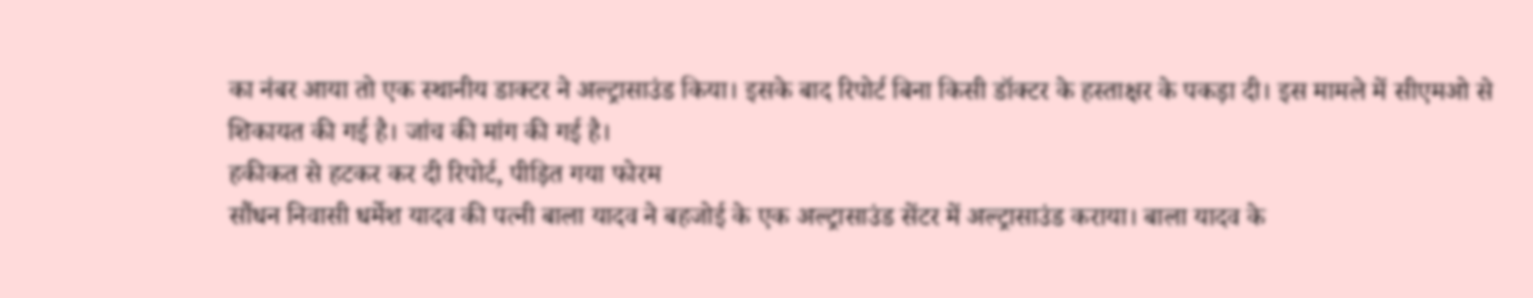का नंबर आया तो एक स्थानीय डाक्टर ने अल्ट्रासाउंड किया। इसके बाद रिपोर्ट बिना किसी डॉक्टर के हस्ताक्षर के पकड़ा दी। इस मामले में सीएमओ से शिकायत की गई है। जांच की मांग की गई है।
हकीकत से हटकर कर दी रिपोर्ट, पीड़ित गया फोरम
सौंधन निवासी धर्मेश यादव की पत्नी बाला यादव ने बहजोई के एक अल्ट्रासाउंड सेंटर में अल्ट्रासाउंड कराया। बाला यादव के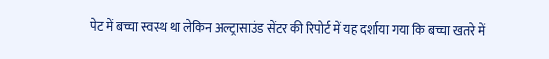पेट में बच्चा स्वस्थ था लेकिन अल्ट्रासाउंड सेंटर की रिपोर्ट में यह दर्शाया गया कि बच्चा खतरे में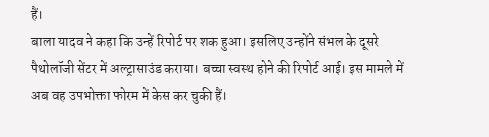हैं।
बाला यादव ने कहा कि उन्हें रिपोर्ट पर शक हुआ। इसलिए उन्होंने संभल के दूसरे पैथोलॉजी सेंटर में अल्ट्रासाउंड कराया। बच्चा स्वस्थ होने की रिपोर्ट आई। इस मामले में अब वह उपभोक्ता फोरम में केस कर चुकी हैं।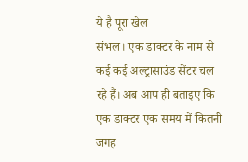ये है पूरा खेल
संभल। एक डाक्टर के नाम से कई कई अल्ट्रासाउंड सेंटर चल रहे हैं। अब आप ही बताइए कि एक डाक्टर एक समय में कितनी जगह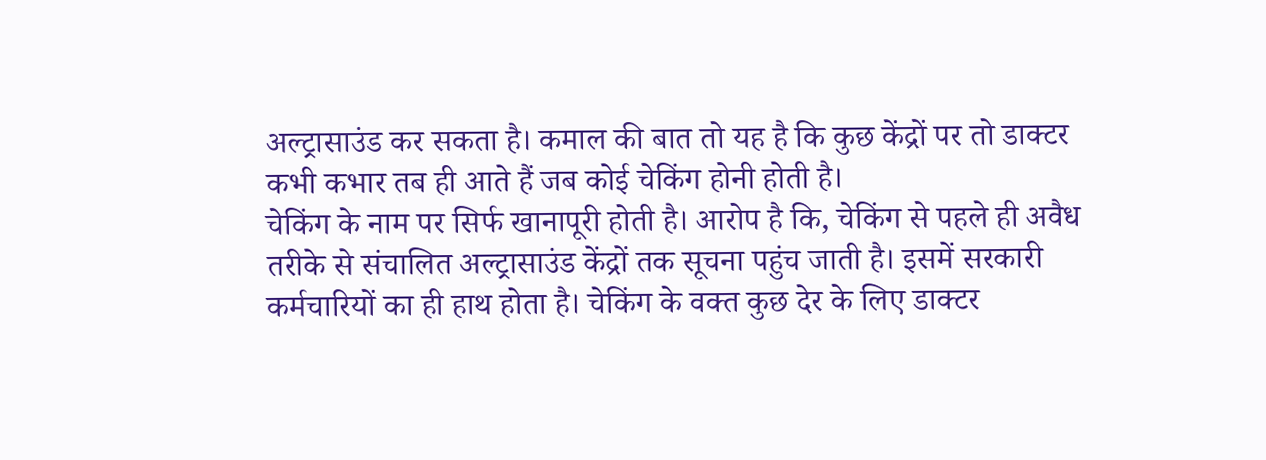अल्ट्रासाउंड कर सकता है। कमाल की बात तो यह है कि कुछ केंद्रों पर तो डाक्टर कभी कभार तब ही आते हैं जब कोई चेकिंग होनी होती है।
चेकिंग के नाम पर सिर्फ खानापूरी होती है। आरोप है कि, चेकिंग से पहले ही अवैध तरीके से संचालित अल्ट्रासाउंड केंद्रों तक सूचना पहुंच जाती है। इसमें सरकारी कर्मचारियों का ही हाथ होता है। चेकिंग के वक्त कुछ देर के लिए डाक्टर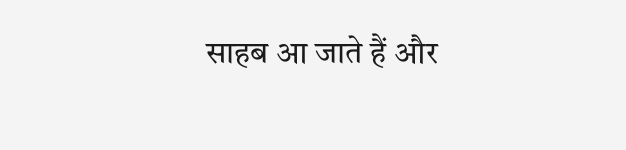साहब आ जाते हैं और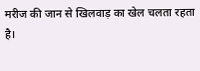मरीज की जान से खिलवाड़ का खेल चलता रहता है।